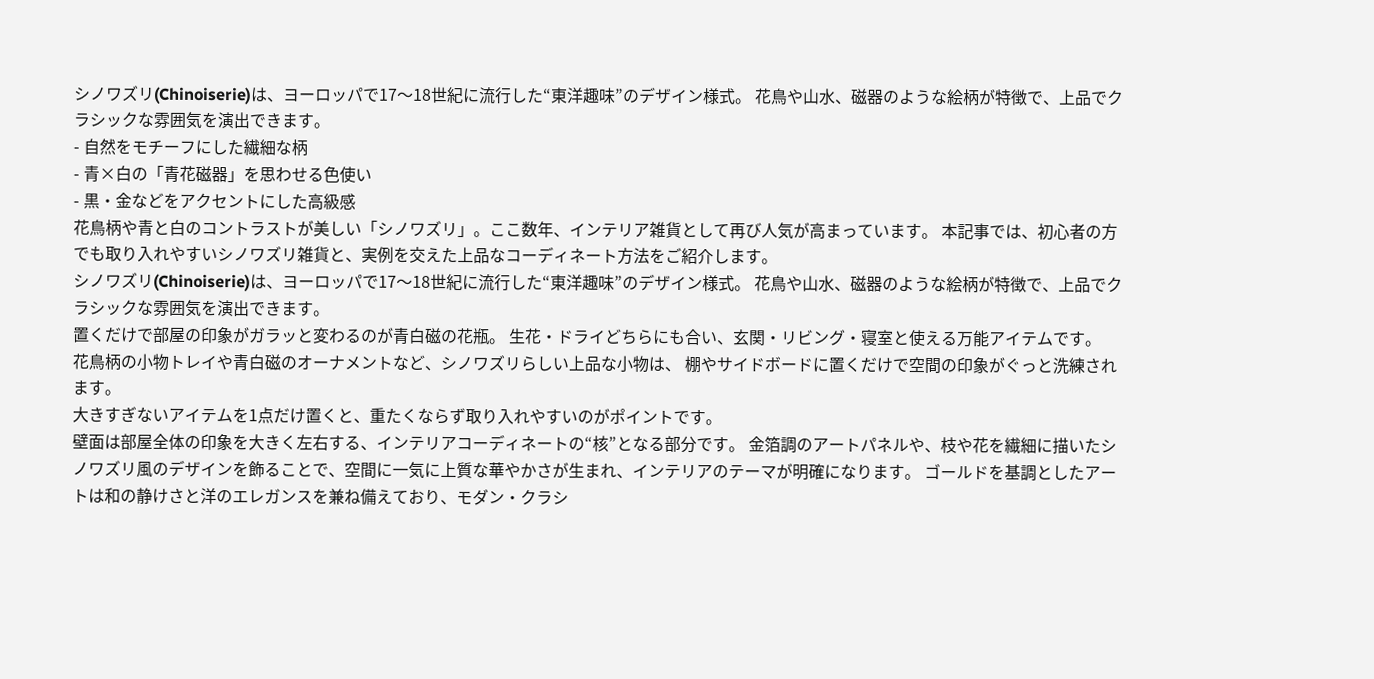シノワズリ(Chinoiserie)は、ヨーロッパで17〜18世紀に流行した“東洋趣味”のデザイン様式。 花鳥や山水、磁器のような絵柄が特徴で、上品でクラシックな雰囲気を演出できます。
- 自然をモチーフにした繊細な柄
- 青×白の「青花磁器」を思わせる色使い
- 黒・金などをアクセントにした高級感
花鳥柄や青と白のコントラストが美しい「シノワズリ」。ここ数年、インテリア雑貨として再び人気が高まっています。 本記事では、初心者の方でも取り入れやすいシノワズリ雑貨と、実例を交えた上品なコーディネート方法をご紹介します。
シノワズリ(Chinoiserie)は、ヨーロッパで17〜18世紀に流行した“東洋趣味”のデザイン様式。 花鳥や山水、磁器のような絵柄が特徴で、上品でクラシックな雰囲気を演出できます。
置くだけで部屋の印象がガラッと変わるのが青白磁の花瓶。 生花・ドライどちらにも合い、玄関・リビング・寝室と使える万能アイテムです。
花鳥柄の小物トレイや青白磁のオーナメントなど、シノワズリらしい上品な小物は、 棚やサイドボードに置くだけで空間の印象がぐっと洗練されます。
大きすぎないアイテムを1点だけ置くと、重たくならず取り入れやすいのがポイントです。
壁面は部屋全体の印象を大きく左右する、インテリアコーディネートの“核”となる部分です。 金箔調のアートパネルや、枝や花を繊細に描いたシノワズリ風のデザインを飾ることで、空間に一気に上質な華やかさが生まれ、インテリアのテーマが明確になります。 ゴールドを基調としたアートは和の静けさと洋のエレガンスを兼ね備えており、モダン・クラシ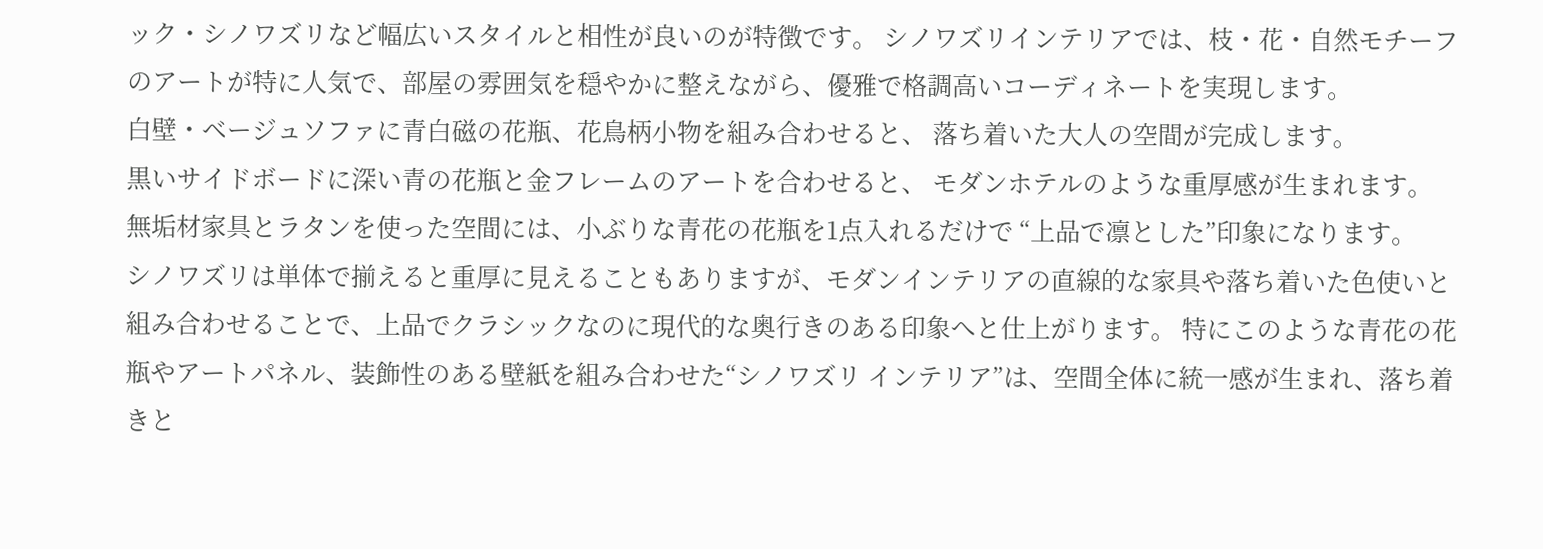ック・シノワズリなど幅広いスタイルと相性が良いのが特徴です。 シノワズリインテリアでは、枝・花・自然モチーフのアートが特に人気で、部屋の雰囲気を穏やかに整えながら、優雅で格調高いコーディネートを実現します。
白壁・ベージュソファに青白磁の花瓶、花鳥柄小物を組み合わせると、 落ち着いた大人の空間が完成します。
黒いサイドボードに深い青の花瓶と金フレームのアートを合わせると、 モダンホテルのような重厚感が生まれます。
無垢材家具とラタンを使った空間には、小ぶりな青花の花瓶を1点入れるだけで “上品で凛とした”印象になります。
シノワズリは単体で揃えると重厚に見えることもありますが、モダンインテリアの直線的な家具や落ち着いた色使いと組み合わせることで、上品でクラシックなのに現代的な奥行きのある印象へと仕上がります。 特にこのような青花の花瓶やアートパネル、装飾性のある壁紙を組み合わせた“シノワズリ インテリア”は、空間全体に統一感が生まれ、落ち着きと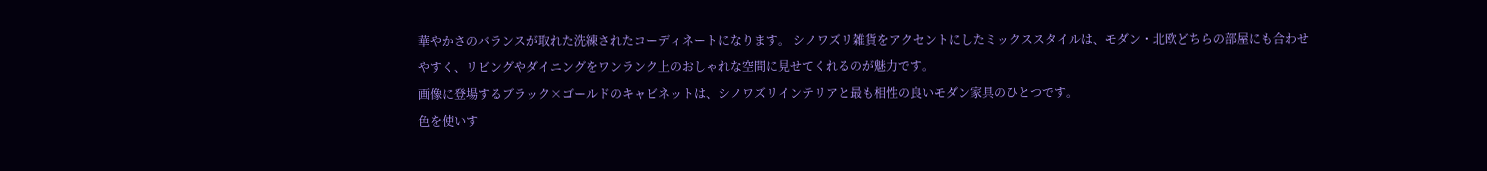華やかさのバランスが取れた洗練されたコーディネートになります。 シノワズリ雑貨をアクセントにしたミックススタイルは、モダン・北欧どちらの部屋にも合わせやすく、リビングやダイニングをワンランク上のおしゃれな空間に見せてくれるのが魅力です。
画像に登場するブラック×ゴールドのキャビネットは、シノワズリインテリアと最も相性の良いモダン家具のひとつです。
色を使いす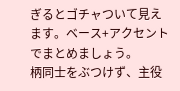ぎるとゴチャついて見えます。ベース+アクセントでまとめましょう。
柄同士をぶつけず、主役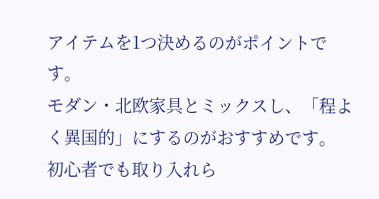アイテムを1つ決めるのがポイントです。
モダン・北欧家具とミックスし、「程よく異国的」にするのがおすすめです。
初心者でも取り入れら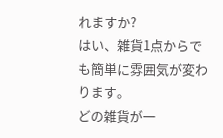れますか?
はい、雑貨1点からでも簡単に雰囲気が変わります。
どの雑貨が一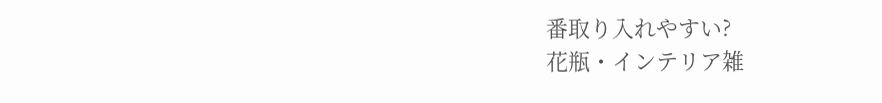番取り入れやすい?
花瓶・インテリア雑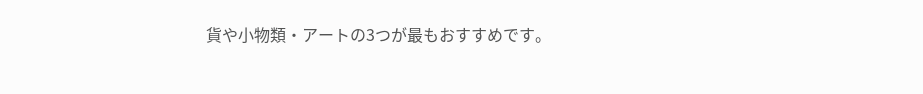貨や小物類・アートの3つが最もおすすめです。